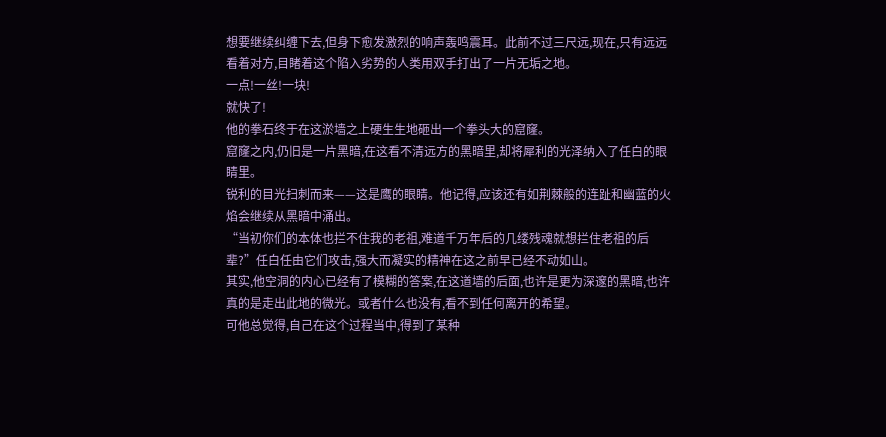想要继续纠缠下去,但身下愈发激烈的响声轰鸣震耳。此前不过三尺远,现在,只有远远看着对方,目睹着这个陷入劣势的人类用双手打出了一片无垢之地。
一点!一丝!一块!
就快了!
他的拳石终于在这淤墙之上硬生生地砸出一个拳头大的窟窿。
窟窿之内,仍旧是一片黑暗,在这看不清远方的黑暗里,却将犀利的光泽纳入了任白的眼睛里。
锐利的目光扫刺而来——这是鹰的眼睛。他记得,应该还有如荆棘般的连趾和幽蓝的火焰会继续从黑暗中涌出。
“当初你们的本体也拦不住我的老祖,难道千万年后的几缕残魂就想拦住老祖的后辈?”任白任由它们攻击,强大而凝实的精神在这之前早已经不动如山。
其实,他空洞的内心已经有了模糊的答案,在这道墙的后面,也许是更为深邃的黑暗,也许真的是走出此地的微光。或者什么也没有,看不到任何离开的希望。
可他总觉得,自己在这个过程当中,得到了某种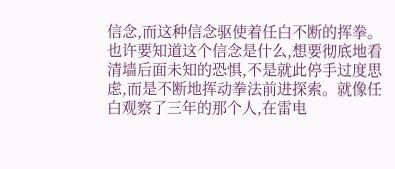信念,而这种信念驱使着任白不断的挥拳。
也许要知道这个信念是什么,想要彻底地看清墙后面未知的恐惧,不是就此停手过度思虑,而是不断地挥动拳法前进探索。就像任白观察了三年的那个人,在雷电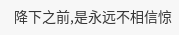降下之前,是永远不相信惊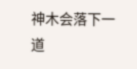神木会落下一道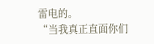雷电的。
“当我真正直面你们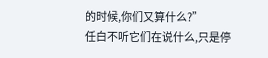的时候,你们又算什么?”
任白不听它们在说什么,只是停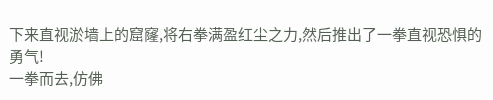下来直视淤墙上的窟窿,将右拳满盈红尘之力,然后推出了一拳直视恐惧的勇气!
一拳而去,仿佛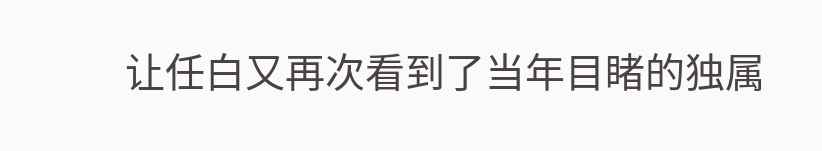让任白又再次看到了当年目睹的独属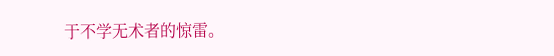于不学无术者的惊雷。